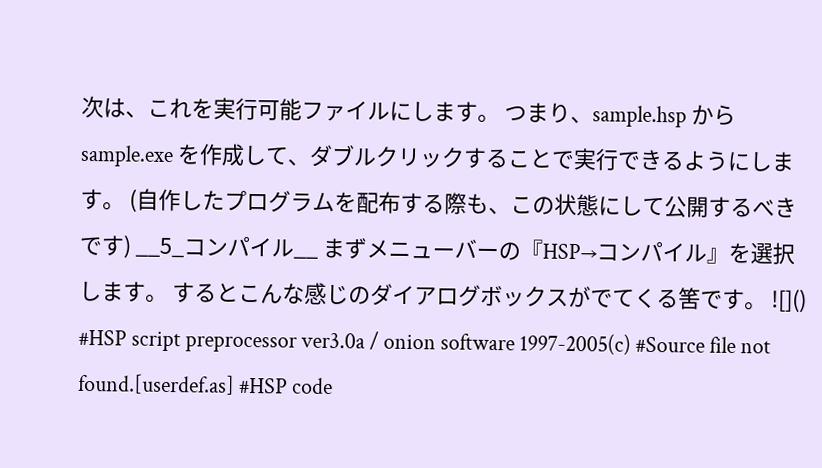次は、これを実行可能ファイルにします。 つまり、sample.hsp から sample.exe を作成して、ダブルクリックすることで実行できるようにします。 (自作したプログラムを配布する際も、この状態にして公開するべきです) __5_コンパイル__ まずメニューバーの『HSP→コンパイル』を選択します。 するとこんな感じのダイアログボックスがでてくる筈です。 ![]() #HSP script preprocessor ver3.0a / onion software 1997-2005(c) #Source file not found.[userdef.as] #HSP code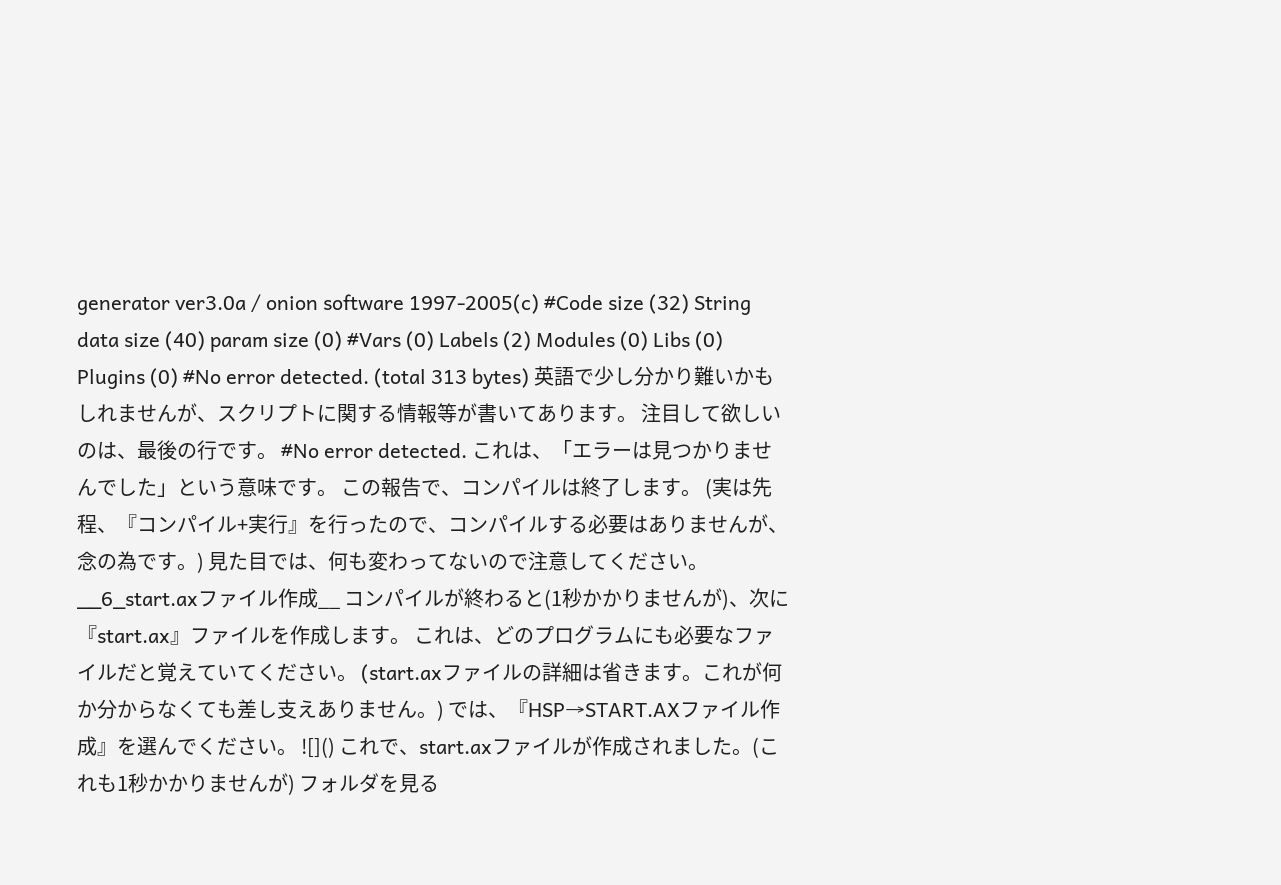generator ver3.0a / onion software 1997-2005(c) #Code size (32) String data size (40) param size (0) #Vars (0) Labels (2) Modules (0) Libs (0) Plugins (0) #No error detected. (total 313 bytes) 英語で少し分かり難いかもしれませんが、スクリプトに関する情報等が書いてあります。 注目して欲しいのは、最後の行です。 #No error detected. これは、「エラーは見つかりませんでした」という意味です。 この報告で、コンパイルは終了します。 (実は先程、『コンパイル+実行』を行ったので、コンパイルする必要はありませんが、念の為です。) 見た目では、何も変わってないので注意してください。 __6_start.axファイル作成__ コンパイルが終わると(1秒かかりませんが)、次に『start.ax』ファイルを作成します。 これは、どのプログラムにも必要なファイルだと覚えていてください。 (start.axファイルの詳細は省きます。これが何か分からなくても差し支えありません。) では、『HSP→START.AXファイル作成』を選んでください。 ![]() これで、start.axファイルが作成されました。(これも1秒かかりませんが) フォルダを見る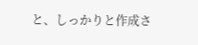と、しっかりと作成さ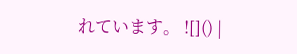れています。 ![]() |